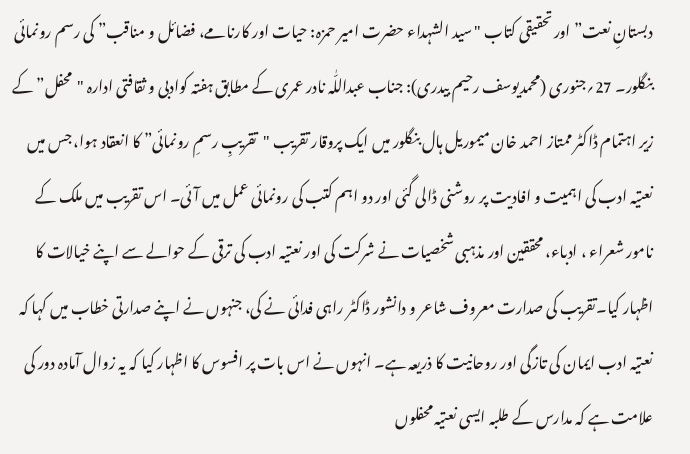دبستانِ نعت” اور تحقیقی کتاب "سید الشہداء حضرت امیر حمزہ: حیات اور کارنامے، فضائل و مناقب” کی رسم رونمائی
بنگلور۔ 27؍جنوری (محمدیوسف رحیم بیدری): جناب عبداللّٰہ نادر عمری کے مطابق ہفتہ کوادبی و ثقافتی ادارہ "محفل” کے زیر اہتمام ڈاکٹر ممتاز احمد خان میموریل ہال بنگلور میں ایک پروقار تقریب "تقریبِ رسمِ رونمائی” کا انعقاد ہوا، جس میں نعتیہ ادب کی اہمیت و افادیت پر روشنی ڈالی گئی اور دو اہم کتب کی رونمائی عمل میں آئی۔ اس تقریب میں ملک کے نامور شعراء ، ادباء، محققین اور مذہبی شخصیات نے شرکت کی اور نعتیہ ادب کی ترقی کے حوالے سے اپنے خیالات کا اظہار کیا۔تقریب کی صدارت معروف شاعر و دانشور ڈاکٹر راہی فدائی نے کی، جنہوں نے اپنے صدارتی خطاب میں کہا کہ نعتیہ ادب ایمان کی تازگی اور روحانیت کا ذریعہ ہے۔ انہوں نے اس بات پر افسوس کا اظہار کیا کہ یہ زوال آمادہ دور کی علامت ہے کہ مدارس کے طلبہ ایسی نعتیہ محفلوں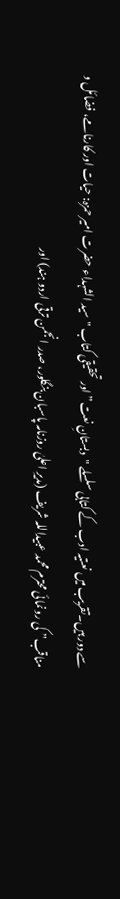سے دور ہیں۔تقریب میں نعتیہ ادب کے کتابی سلسلے "دبستانِ نعت” اور تحقیقی کتاب "سید الشہداء حضرت امیر حمزہ: حیات اور کارنامے، فضائل و مناقب” کی رونمائی محترم محمد عبیداللہ شریف (مدیرِ اعلیٰ روزنامہ پاسبان بنگلور، صدر انجمن ترقی اردو ہند) اور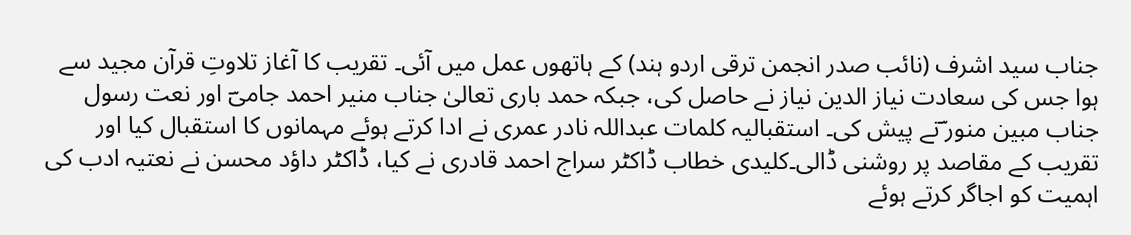جناب سید اشرف (نائب صدر انجمن ترقی اردو ہند) کے ہاتھوں عمل میں آئی۔ تقریب کا آغاز تلاوتِ قرآن مجید سے ہوا جس کی سعادت نیاز الدین نیاز نے حاصل کی، جبکہ حمد باری تعالیٰ جناب منیر احمد جامیؔ اور نعت رسول جناب مبین منور ؔنے پیش کی۔ استقبالیہ کلمات عبداللہ نادر عمری نے ادا کرتے ہوئے مہمانوں کا استقبال کیا اور تقریب کے مقاصد پر روشنی ڈالی۔کلیدی خطاب ڈاکٹر سراج احمد قادری نے کیا، ڈاکٹر داؤد محسن نے نعتیہ ادب کی اہمیت کو اجاگر کرتے ہوئے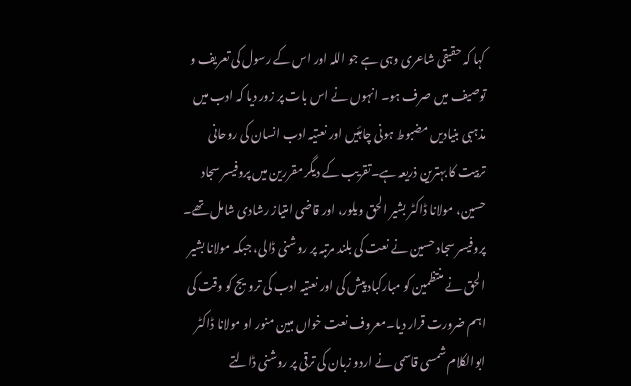کہا کہ حقیقی شاعری وہی ہے جو اللہ اور اس کے رسول کی تعریف و توصیف میں صرف ہو۔ انہوں نے اس بات پر زور دیا کہ ادب میں مذہبی بنیادیں مضبوط ہونی چاہئیں اور نعتیہ ادب انسان کی روحانی تربیت کا بہترین ذریعہ ہے۔تقریب کے دیگر مقررین میں پروفیسر سجاد حسین، مولانا ڈاکٹر بشیر الحق ویلور، اور قاضی امتیاز رشادی شامل تھے۔ پروفیسر سجاد حسین نے نعت کی بلند مرتبہ پر روشنی ڈالی، جبکہ مولانا بشیر الحق نے منتظمین کو مبارکباد پیش کی اور نعتیہ ادب کی ترویج کو وقت کی اہم ضرورت قرار دیا۔معروف نعت خواں مبین منور او مولانا ڈاکٹر ابوالکلام شمسی قاسمی نے اردو زبان کی ترقی پر روشنی ڈالتے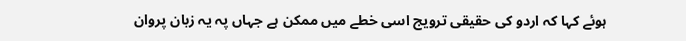ہوئے کہا کہ اردو کی حقیقی ترویج اسی خطے میں ممکن ہے جہاں پہ یہ زبان پروان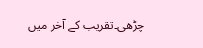چڑھی۔تقریب کے آخر میں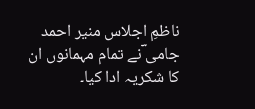ناظمِ اجلاس منیر احمد جامی ؔنے تمام مہمانوں ان کا شکریہ ادا کیا۔